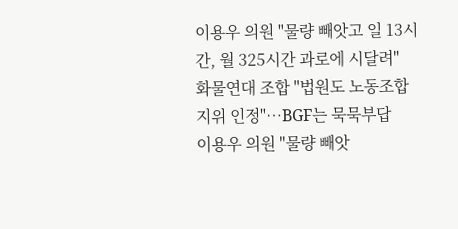이용우 의원 "물량 빼앗고 일 13시간, 월 325시간 과로에 시달려"
화물연대 조합 "법원도 노동조합 지위 인정"⋯BGF는 묵묵부답
이용우 의원 "물량 빼앗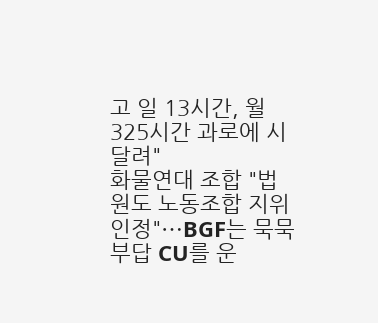고 일 13시간, 월 325시간 과로에 시달려"
화물연대 조합 "법원도 노동조합 지위 인정"⋯BGF는 묵묵부답 CU를 운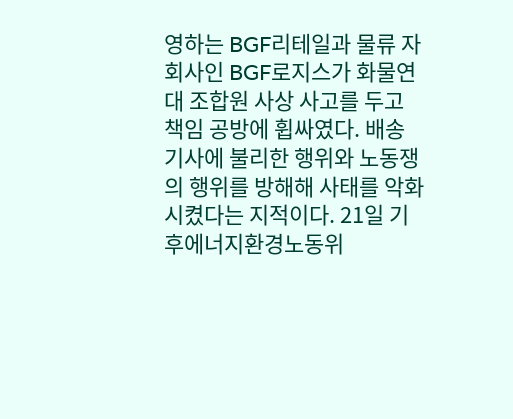영하는 BGF리테일과 물류 자회사인 BGF로지스가 화물연대 조합원 사상 사고를 두고 책임 공방에 휩싸였다. 배송 기사에 불리한 행위와 노동쟁의 행위를 방해해 사태를 악화시켰다는 지적이다. 21일 기후에너지환경노동위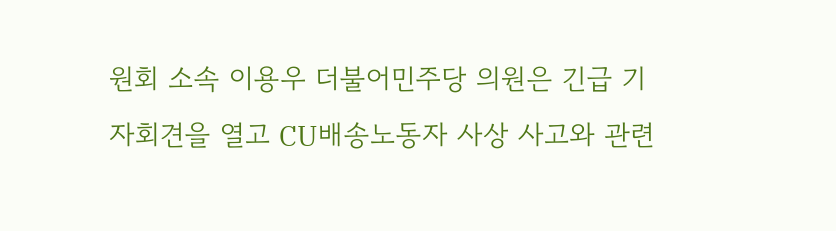원회 소속 이용우 더불어민주당 의원은 긴급 기자회견을 열고 CU배송노동자 사상 사고와 관련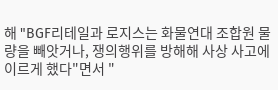해 "BGF리테일과 로지스는 화물연대 조합원 물량을 빼앗거나, 쟁의행위를 방해해 사상 사고에 이르게 했다"면서 "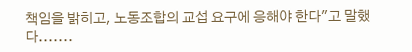책임을 밝히고, 노동조합의 교섭 요구에 응해야 한다"고 말했다.......